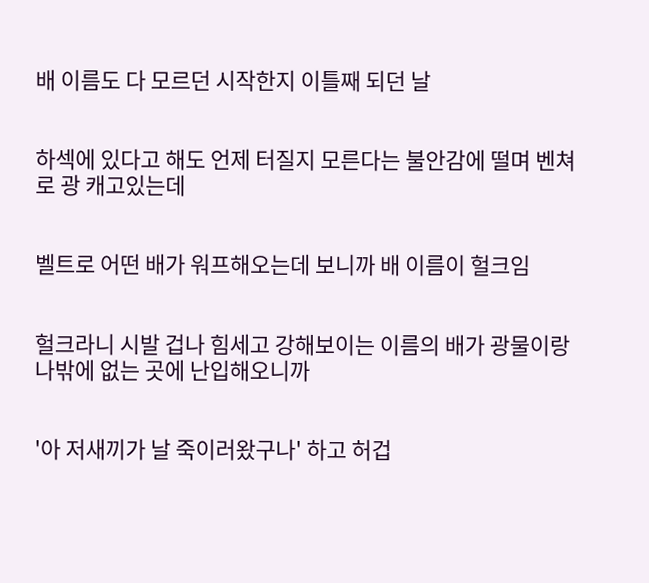배 이름도 다 모르던 시작한지 이틀째 되던 날


하섹에 있다고 해도 언제 터질지 모른다는 불안감에 떨며 벤쳐로 광 캐고있는데


벨트로 어떤 배가 워프해오는데 보니까 배 이름이 헐크임


헐크라니 시발 겁나 힘세고 강해보이는 이름의 배가 광물이랑 나밖에 없는 곳에 난입해오니까


'아 저새끼가 날 죽이러왔구나' 하고 허겁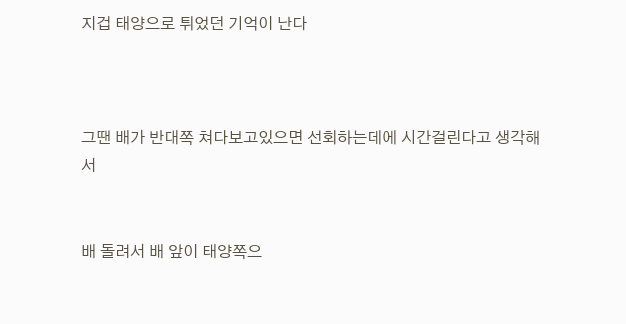지겁 태양으로 튀었던 기억이 난다



그땐 배가 반대쪽 쳐다보고있으면 선회하는데에 시간걸린다고 생각해서


배 돌려서 배 앞이 태양쪽으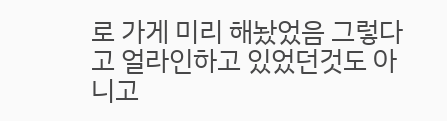로 가게 미리 해놨었음 그렇다고 얼라인하고 있었던것도 아니고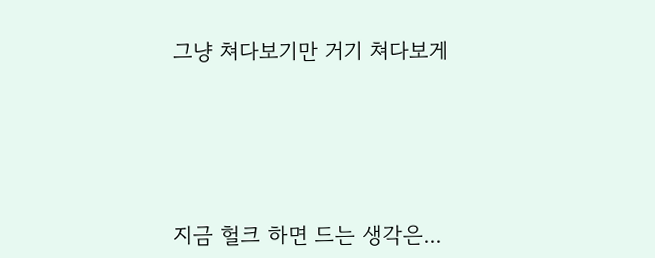그냥 쳐다보기만 거기 쳐다보게






지금 헐크 하면 드는 생각은...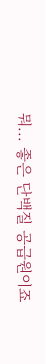뭐... 좋은 단백질 공급원이죠